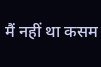मैं नहीं था कसम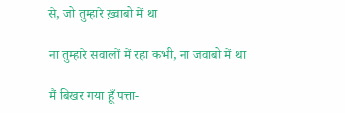से, जो तुम्हारे ख़्वाबो में था

ना तुम्हारे सवालों में रहा कभी, ना जवाबो में था

मैं बिखर गया हूँ पत्ता-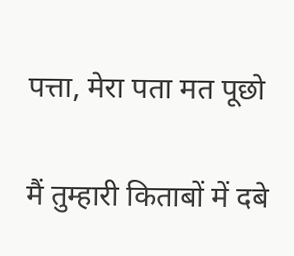पत्ता, मेरा पता मत पूछो

मैं तुम्हारी किताबों में दबे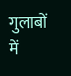गुलाबों में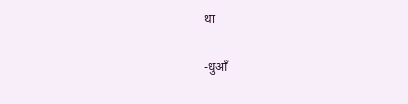था

-धुआँ